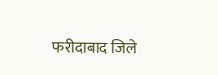फरीदाबाद जिले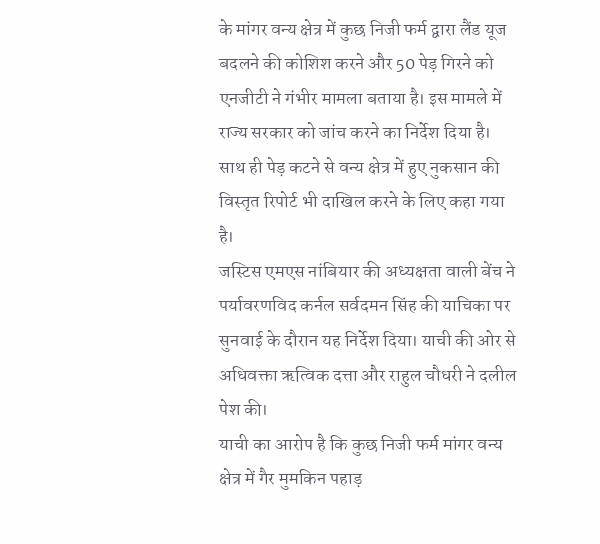के मांगर वन्य क्षेत्र में कुछ निजी फर्म द्वारा लैंड यूज बदलने की कोशिश करने और 50 पेड़ गिरने को एनजीटी ने गंभीर मामला बताया है। इस मामले में राज्य सरकार को जांच करने का निर्देश दिया है। साथ ही पेड़ कटने से वन्य क्षेत्र में हुए नुकसान की विस्तृत रिपोर्ट भी दाखिल करने के लिए कहा गया है।
जस्टिस एमएस नांबियार की अध्यक्षता वाली बेंच ने पर्यावरणविद कर्नल सर्वदमन सिंह की याचिका पर सुनवाई के दौरान यह निर्देश दिया। याची की ओर से अधिवक्ता ऋत्विक दत्ता और राहुल चौधरी ने दलील पेश की।
याची का आरोप है कि कुछ निजी फर्म मांगर वन्य क्षेत्र में गैर मुमकिन पहाड़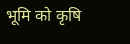भूमि को कृषि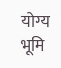योग्य भूमि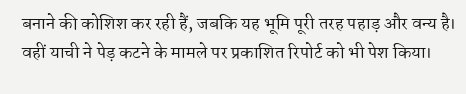बनाने की कोशिश कर रही हैं, जबकि यह भूमि पूरी तरह पहाड़ और वन्य है। वहीं याची ने पेड़ कटने के मामले पर प्रकाशित रिपोर्ट को भी पेश किया।